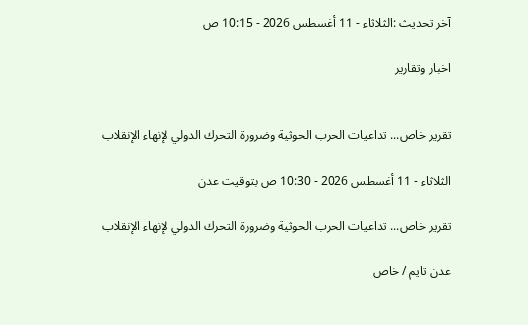آخر تحديث :الثلاثاء - 11 أغسطس 2026 - 10:15 ص

اخبار وتقارير


تقرير خاص... تداعيات الحرب الحوثية وضرورة التحرك الدولي لإنهاء الإنقلاب

الثلاثاء - 11 أغسطس 2026 - 10:30 ص بتوقيت عدن

تقرير خاص... تداعيات الحرب الحوثية وضرورة التحرك الدولي لإنهاء الإنقلاب

عدن تايم / خاص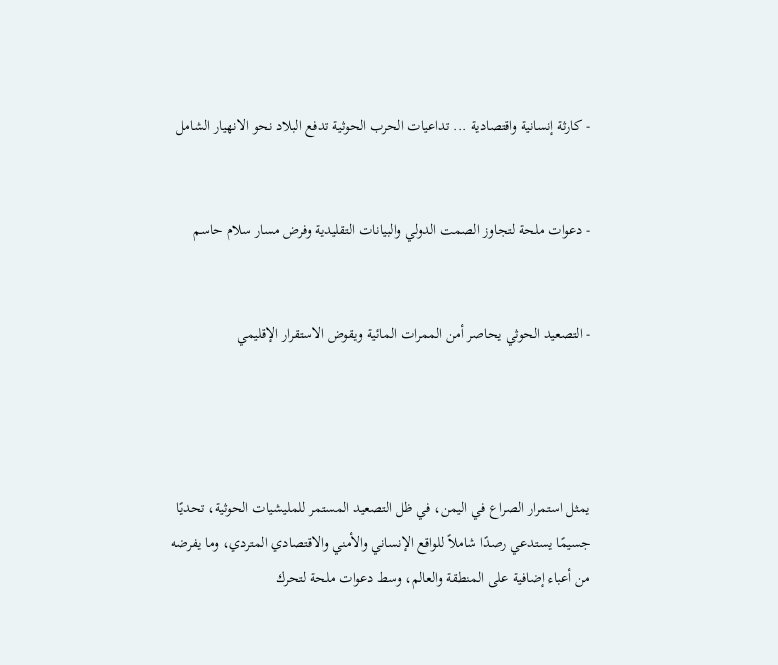- كارثة إنسانية واقتصادية ... تداعيات الحرب الحوثية تدفع البلاد نحو الانهيار الشامل


- دعوات ملحة لتجاوز الصمت الدولي والبيانات التقليدية وفرض مسار سلام حاسم


- التصعيد الحوثي يحاصر أمن الممرات المائية ويقوض الاستقرار الإقليمي




يمثل استمرار الصراع في اليمن، في ظل التصعيد المستمر للمليشيات الحوثية، تحديًا جسيمًا يستدعي رصدًا شاملاً للواقع الإنساني والأمني والاقتصادي المتردي، وما يفرضه من أعباء إضافية على المنطقة والعالم، وسط دعوات ملحة لتحرك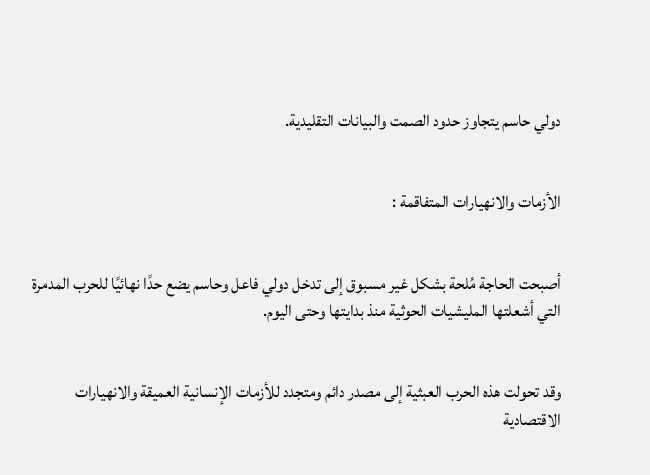دولي حاسم يتجاوز حدود الصمت والبيانات التقليدية.


الأزمات والانهيارات المتفاقمة :


أصبحت الحاجة مُلحة بشكل غير مسبوق إلى تدخل دولي فاعل وحاسم يضع حدًا نهائيًا للحرب المدمرة التي أشعلتها المليشيات الحوثية منذ بدايتها وحتى اليوم.


وقد تحولت هذه الحرب العبثية إلى مصدر دائم ومتجدد للأزمات الإنسانية العميقة والانهيارات الاقتصادية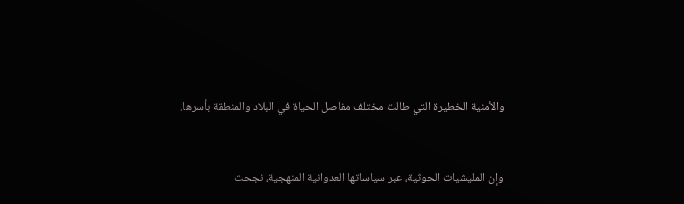والأمنية الخطيرة التي طالت مختلف مفاصل الحياة في البلاد والمنطقة بأسرها.


وإن المليشيات الحوثية، عبر سياساتها العدوانية المنهجية، نجحت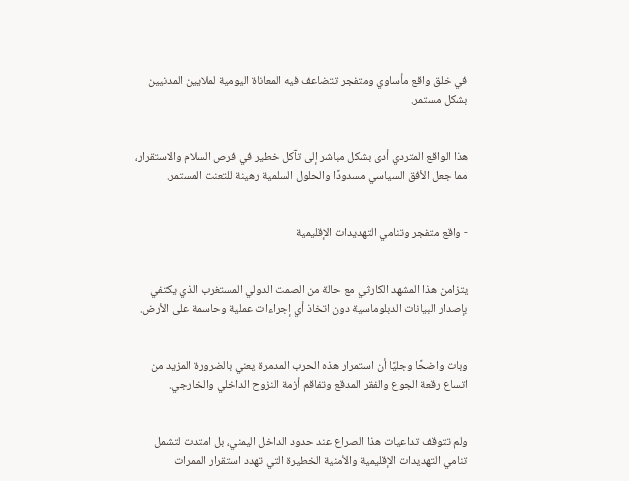في خلق واقع مأساوي ومتفجر تتضاعف فيه المعاناة اليومية لملايين المدنيين بشكل مستمر.


هذا الواقع المتردي أدى بشكل مباشر إلى تآكل خطير في فرص السلام والاستقرار، مما جعل الأفق السياسي مسدودًا والحلول السلمية رهينة للتعنت المستمر.


- واقع متفجر وتنامي التهديدات الإقليمية


يتزامن هذا المشهد الكارثي مع حالة من الصمت الدولي المستغرب الذي يكتفي بإصدار البيانات الدبلوماسية دون اتخاذ أي إجراءات عملية وحاسمة على الأرض.


وبات واضحًا وجليًا أن استمرار هذه الحرب المدمرة يعني بالضرورة المزيد من اتساع رقعة الجوع والفقر المدقع وتفاقم أزمة النزوح الداخلي والخارجي.


ولم تتوقف تداعيات هذا الصراع عند حدود الداخل اليمني، بل امتدت لتشمل تنامي التهديدات الإقليمية والأمنية الخطيرة التي تهدد استقرار الممرات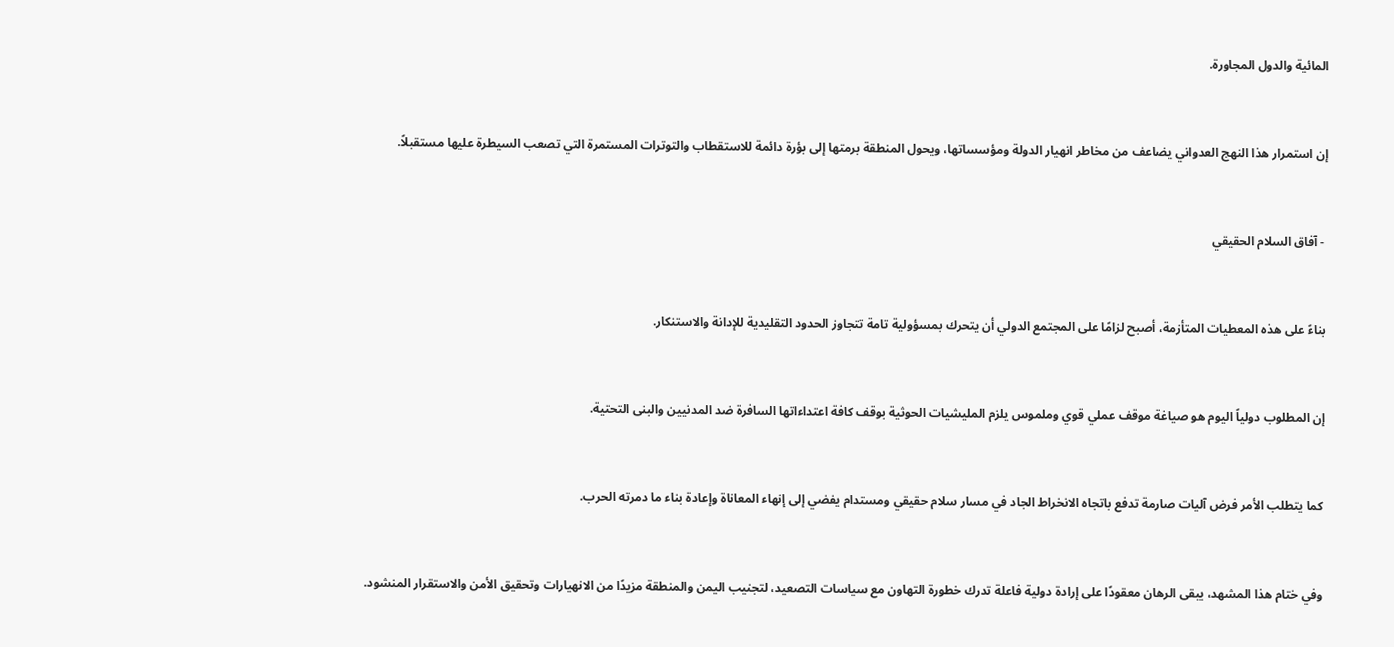المائية والدول المجاورة.


إن استمرار هذا النهج العدواني يضاعف من مخاطر انهيار الدولة ومؤسساتها، ويحول المنطقة برمتها إلى بؤرة دائمة للاستقطاب والتوترات المستمرة التي تصعب السيطرة عليها مستقبلاً.


 - آفاق السلام الحقيقي


بناءً على هذه المعطيات المتأزمة، أصبح لزامًا على المجتمع الدولي أن يتحرك بمسؤولية تامة تتجاوز الحدود التقليدية للإدانة والاستنكار.


إن المطلوب دولياً اليوم هو صياغة موقف عملي قوي وملموس يلزم المليشيات الحوثية بوقف كافة اعتداءاتها السافرة ضد المدنيين والبنى التحتية.


كما يتطلب الأمر فرض آليات صارمة تدفع باتجاه الانخراط الجاد في مسار سلام حقيقي ومستدام يفضي إلى إنهاء المعاناة وإعادة بناء ما دمرته الحرب.


وفي ختام هذا المشهد، يبقى الرهان معقودًا على إرادة دولية فاعلة تدرك خطورة التهاون مع سياسات التصعيد، لتجنيب اليمن والمنطقة مزيدًا من الانهيارات وتحقيق الأمن والاستقرار المنشود.